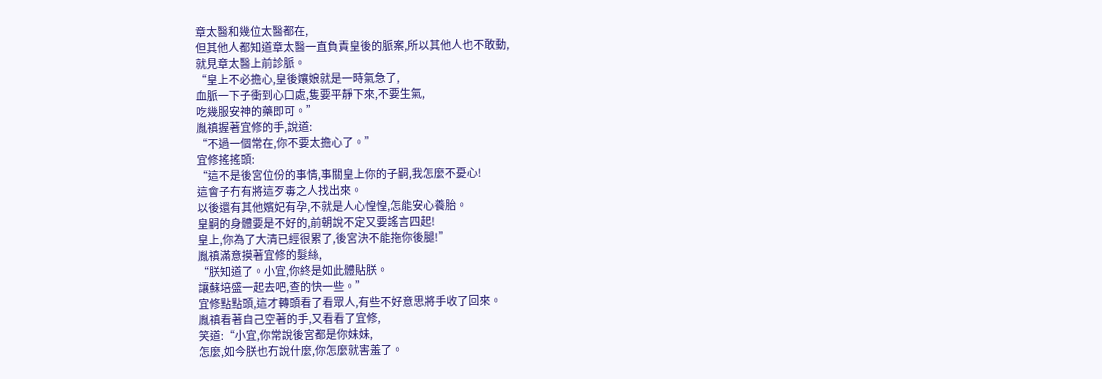章太醫和幾位太醫都在,
但其他人都知道章太醫一直負責皇後的脈案,所以其他人也不敢動,
就見章太醫上前診脈。
“皇上不必擔心,皇後孃娘就是一時氣急了,
血脈一下子衝到心口處,隻要平靜下來,不要生氣,
吃幾服安神的藥即可。”
胤禛握著宜修的手,說道:
“不過一個常在,你不要太擔心了。”
宜修搖搖頭:
“這不是後宮位份的事情,事關皇上你的子嗣,我怎麼不憂心!
這會子冇有將這歹毒之人找出來。
以後還有其他嬪妃有孕,不就是人心惶惶,怎能安心養胎。
皇嗣的身體要是不好的,前朝說不定又要謠言四起!
皇上,你為了大清已經很累了,後宮決不能拖你後腿!”
胤禛滿意摸著宜修的髮絲,
“朕知道了。小宜,你終是如此體貼朕。
讓蘇培盛一起去吧,查的快一些。”
宜修點點頭,這才轉頭看了看眾人,有些不好意思將手收了回來。
胤禛看著自己空著的手,又看看了宜修,
笑道:“小宜,你常說後宮都是你妹妹,
怎麼,如今朕也冇說什麼,你怎麼就害羞了。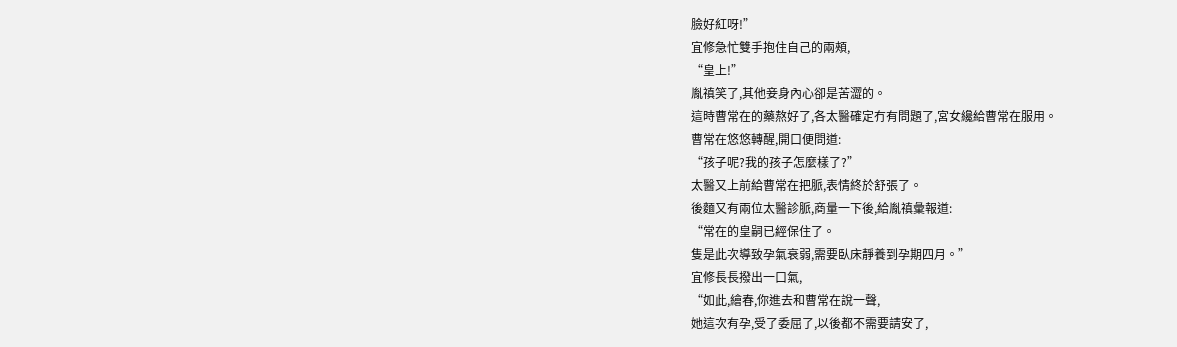臉好紅呀!”
宜修急忙雙手抱住自己的兩頰,
“皇上!”
胤禛笑了,其他妾身內心卻是苦澀的。
這時曹常在的藥熬好了,各太醫確定冇有問題了,宮女纔給曹常在服用。
曹常在悠悠轉醒,開口便問道:
“孩子呢?我的孩子怎麼樣了?”
太醫又上前給曹常在把脈,表情終於舒張了。
後麵又有兩位太醫診脈,商量一下後,給胤禛彙報道:
“常在的皇嗣已經保住了。
隻是此次導致孕氣衰弱,需要臥床靜養到孕期四月。”
宜修長長撥出一口氣,
“如此,繪春,你進去和曹常在說一聲,
她這次有孕,受了委屈了,以後都不需要請安了,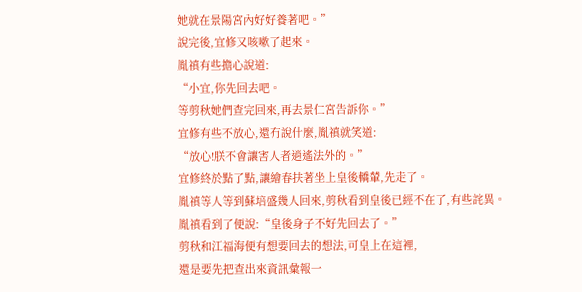她就在景陽宮內好好養著吧。”
說完後,宜修又咳嗽了起來。
胤禛有些擔心說道:
“小宜,你先回去吧。
等剪秋她們查完回來,再去景仁宮告訴你。”
宜修有些不放心,還冇說什麼,胤禛就笑道:
“放心!朕不會讓害人者逍遙法外的。”
宜修終於點了點,讓繪春扶著坐上皇後轎輦,先走了。
胤禛等人等到蘇培盛幾人回來,剪秋看到皇後已經不在了,有些詫異。
胤禛看到了便說:“皇後身子不好先回去了。”
剪秋和江福海便有想要回去的想法,可皇上在這裡,
還是要先把查出來資訊彙報一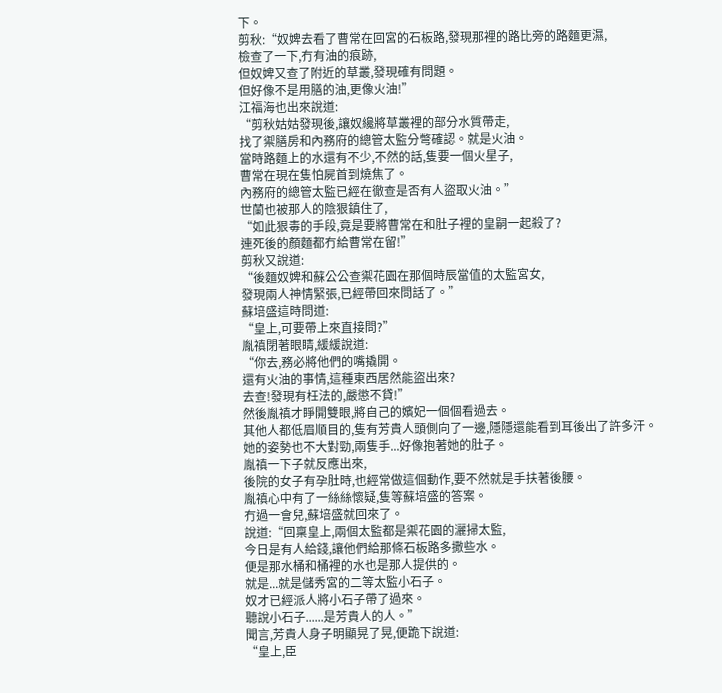下。
剪秋:“奴婢去看了曹常在回宮的石板路,發現那裡的路比旁的路麵更濕,
檢查了一下,冇有油的痕跡,
但奴婢又查了附近的草叢,發現確有問題。
但好像不是用膳的油,更像火油!”
江福海也出來說道:
“剪秋姑姑發現後,讓奴纔將草叢裡的部分水質帶走,
找了禦膳房和內務府的總管太監分彆確認。就是火油。
當時路麵上的水還有不少,不然的話,隻要一個火星子,
曹常在現在隻怕屍首到燒焦了。
內務府的總管太監已經在徹查是否有人盜取火油。”
世蘭也被那人的陰狠鎮住了,
“如此狠毒的手段,竟是要將曹常在和肚子裡的皇嗣一起殺了?
連死後的顏麵都冇給曹常在留!”
剪秋又說道:
“後麵奴婢和蘇公公查禦花園在那個時辰當值的太監宮女,
發現兩人神情緊張,已經帶回來問話了。”
蘇培盛這時問道:
“皇上,可要帶上來直接問?”
胤禛閉著眼睛,緩緩說道:
“你去,務必將他們的嘴撬開。
還有火油的事情,這種東西居然能盜出來?
去查!發現有枉法的,嚴懲不貸!”
然後胤禛才睜開雙眼,將自己的嬪妃一個個看過去。
其他人都低眉順目的,隻有芳貴人頭側向了一邊,隱隱還能看到耳後出了許多汗。
她的姿勢也不大對勁,兩隻手...好像抱著她的肚子。
胤禛一下子就反應出來,
後院的女子有孕肚時,也經常做這個動作,要不然就是手扶著後腰。
胤禛心中有了一絲絲懷疑,隻等蘇培盛的答案。
冇過一會兒,蘇培盛就回來了。
說道:“回稟皇上,兩個太監都是禦花園的灑掃太監,
今日是有人給錢,讓他們給那條石板路多撒些水。
便是那水桶和桶裡的水也是那人提供的。
就是...就是儲秀宮的二等太監小石子。
奴才已經派人將小石子帶了過來。
聽說小石子......是芳貴人的人。”
聞言,芳貴人身子明顯晃了晃,便跪下說道:
“皇上,臣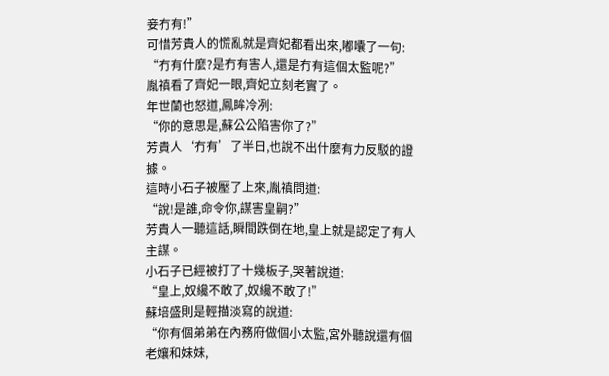妾冇有!”
可惜芳貴人的慌亂就是齊妃都看出來,嘟囔了一句:
“冇有什麼?是冇有害人,還是冇有這個太監呢?”
胤禛看了齊妃一眼,齊妃立刻老實了。
年世蘭也怒道,鳳眸冷冽:
“你的意思是,蘇公公陷害你了?”
芳貴人‘冇有’了半日,也說不出什麼有力反駁的證據。
這時小石子被壓了上來,胤禛問道:
“說!是誰,命令你,謀害皇嗣?”
芳貴人一聽這話,瞬間跌倒在地,皇上就是認定了有人主謀。
小石子已經被打了十幾板子,哭著說道:
“皇上,奴纔不敢了,奴纔不敢了!”
蘇培盛則是輕描淡寫的說道:
“你有個弟弟在內務府做個小太監,宮外聽說還有個老孃和妹妹,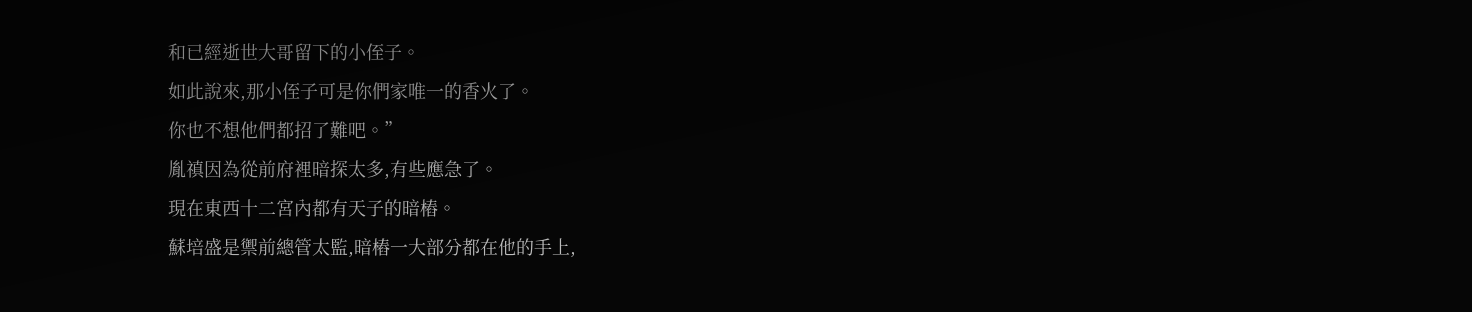和已經逝世大哥留下的小侄子。
如此說來,那小侄子可是你們家唯一的香火了。
你也不想他們都招了難吧。”
胤禛因為從前府裡暗探太多,有些應急了。
現在東西十二宮內都有天子的暗樁。
蘇培盛是禦前總管太監,暗樁一大部分都在他的手上,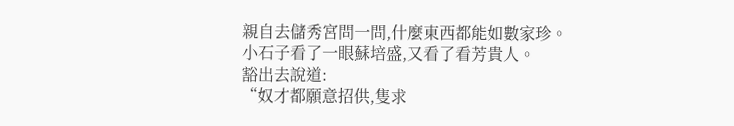親自去儲秀宮問一問,什麼東西都能如數家珍。
小石子看了一眼蘇培盛,又看了看芳貴人。
豁出去說道:
“奴才都願意招供,隻求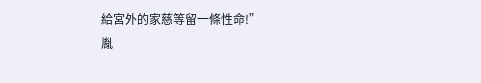給宮外的家慈等留一條性命!”
胤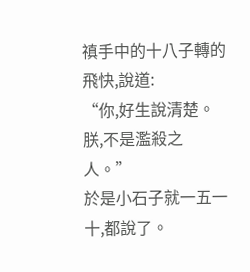禛手中的十八子轉的飛快,說道:
“你,好生說清楚。朕,不是濫殺之人。”
於是小石子就一五一十,都說了。